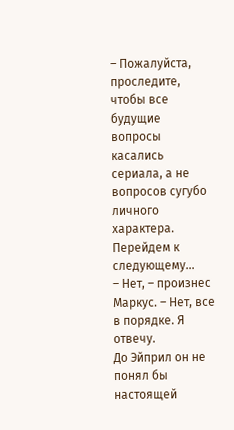– Пожалуйста, проследите, чтобы все будущие вопросы касались сериала, а не вопросов сугубо личного характера. Перейдем к следующему…
– Нет, – произнес Маркус. – Нет, все в порядке. Я отвечу.
До Эйприл он не понял бы настоящей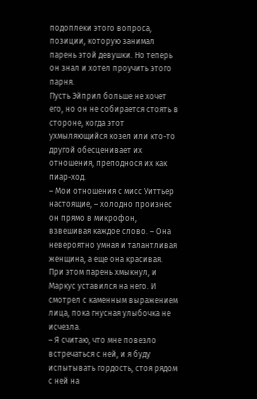подоплеки этого вопроса, позиции, которую занимал парень этой девушки. Но теперь он знал и хотел проучить этого парня.
Пусть Эйприл больше не хочет его, но он не собирается стоять в стороне, когда этот ухмыляющийся козел или кто-то другой обесценивает их отношения, преподнося их как пиар-ход.
– Мои отношения с мисс Уиттьер настоящие, – холодно произнес он прямо в микрофон, взвешивая каждое слово. – Она невероятно умная и талантливая женщина, а еще она красивая.
При этом парень хмыкнул, и Маркус уставился на него. И смотрел с каменным выражением лица, пока гнусная улыбочка не исчезла.
– Я считаю, что мне повезло встречаться с ней, и я буду испытывать гордость, стоя рядом с ней на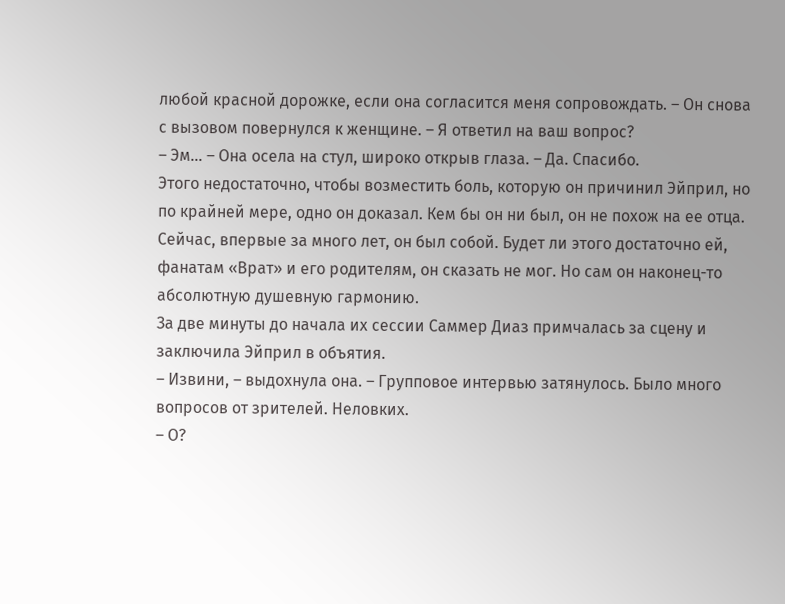любой красной дорожке, если она согласится меня сопровождать. – Он снова с вызовом повернулся к женщине. – Я ответил на ваш вопрос?
– Эм… – Она осела на стул, широко открыв глаза. – Да. Спасибо.
Этого недостаточно, чтобы возместить боль, которую он причинил Эйприл, но по крайней мере, одно он доказал. Кем бы он ни был, он не похож на ее отца.
Сейчас, впервые за много лет, он был собой. Будет ли этого достаточно ей, фанатам «Врат» и его родителям, он сказать не мог. Но сам он наконец-то абсолютную душевную гармонию.
За две минуты до начала их сессии Саммер Диаз примчалась за сцену и заключила Эйприл в объятия.
– Извини, – выдохнула она. – Групповое интервью затянулось. Было много вопросов от зрителей. Неловких.
– О?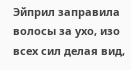Эйприл заправила волосы за ухо, изо всех сил делая вид,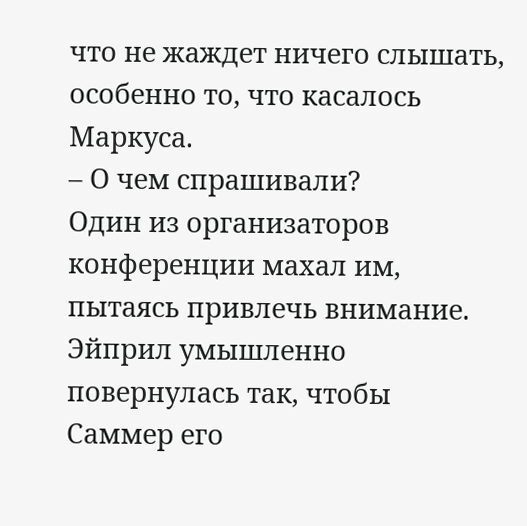что не жаждет ничего слышать, особенно то, что касалось Маркуса.
– О чем спрашивали?
Один из организаторов конференции махал им, пытаясь привлечь внимание. Эйприл умышленно повернулась так, чтобы Саммер его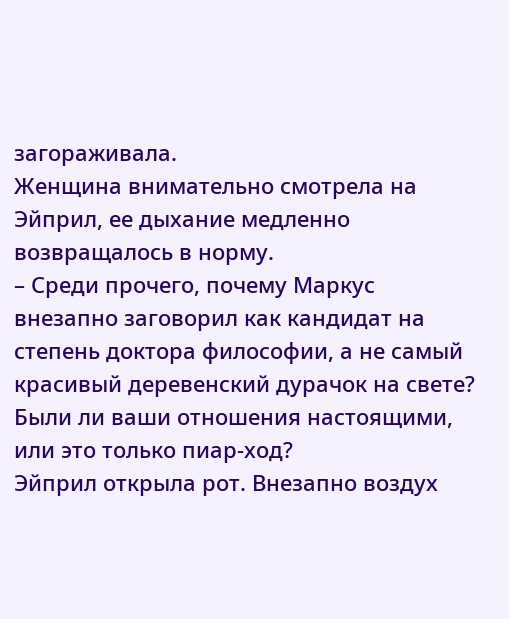загораживала.
Женщина внимательно смотрела на Эйприл, ее дыхание медленно возвращалось в норму.
– Среди прочего, почему Маркус внезапно заговорил как кандидат на степень доктора философии, а не самый красивый деревенский дурачок на свете? Были ли ваши отношения настоящими, или это только пиар-ход?
Эйприл открыла рот. Внезапно воздух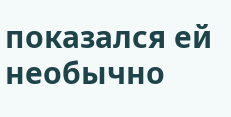показался ей необычно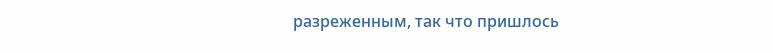разреженным, так что пришлось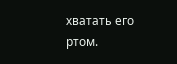хватать его ртом.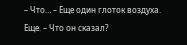– Что… – Еще один глоток воздуха. Еще. – Что он сказал?